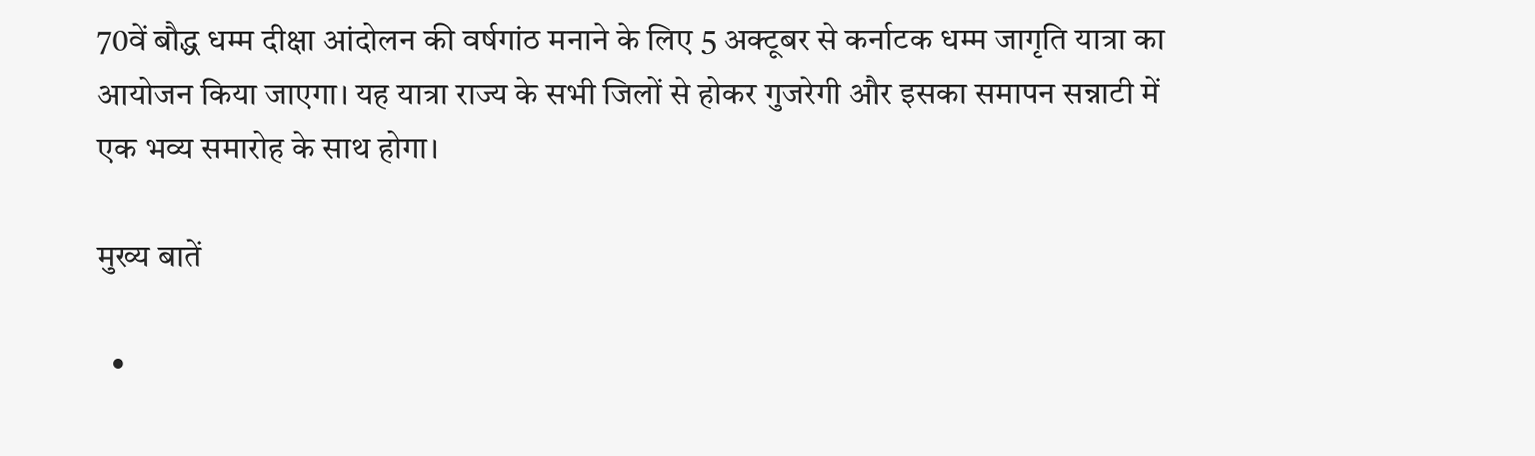70वें बौद्ध धम्म दीक्षा आंदोलन की वर्षगांठ मनाने के लिए 5 अक्टूबर से कर्नाटक धम्म जागृति यात्रा का आयोजन किया जाएगा। यह यात्रा राज्य के सभी जिलों से होकर गुजरेगी और इसका समापन सन्नाटी में एक भव्य समारोह के साथ होगा।

मुख्य बातें

  •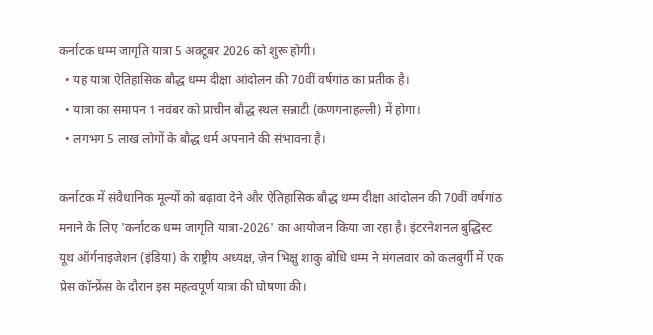कर्नाटक धम्म जागृति यात्रा 5 अक्टूबर 2026 को शुरू होगी।
  • यह यात्रा ऐतिहासिक बौद्ध धम्म दीक्षा आंदोलन की 70वीं वर्षगांठ का प्रतीक है।
  • यात्रा का समापन 1 नवंबर को प्राचीन बौद्ध स्थल सन्नाटी (कणगनाहल्ली) में होगा।
  • लगभग 5 लाख लोगों के बौद्ध धर्म अपनाने की संभावना है।

कर्नाटक में संवैधानिक मूल्यों को बढ़ावा देने और ऐतिहासिक बौद्ध धम्म दीक्षा आंदोलन की 70वीं वर्षगांठ मनाने के लिए 'कर्नाटक धम्म जागृति यात्रा-2026' का आयोजन किया जा रहा है। इंटरनेशनल बुद्धिस्ट यूथ ऑर्गनाइजेशन (इंडिया) के राष्ट्रीय अध्यक्ष, ज़ेन भिक्षु शाकु बोधि धम्म ने मंगलवार को कलबुर्गी में एक प्रेस कॉन्फ्रेंस के दौरान इस महत्वपूर्ण यात्रा की घोषणा की।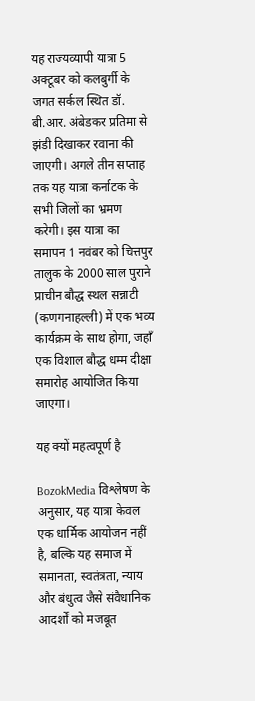यह राज्यव्यापी यात्रा 5 अक्टूबर को कलबुर्गी के जगत सर्कल स्थित डॉ. बी.आर. अंबेडकर प्रतिमा से झंडी दिखाकर रवाना की जाएगी। अगले तीन सप्ताह तक यह यात्रा कर्नाटक के सभी जिलों का भ्रमण करेगी। इस यात्रा का समापन 1 नवंबर को चित्तपुर तालुक के 2000 साल पुराने प्राचीन बौद्ध स्थल सन्नाटी (कणगनाहल्ली) में एक भव्य कार्यक्रम के साथ होगा, जहाँ एक विशाल बौद्ध धम्म दीक्षा समारोह आयोजित किया जाएगा।

यह क्यों महत्वपूर्ण है

BozokMedia विश्लेषण के अनुसार, यह यात्रा केवल एक धार्मिक आयोजन नहीं है, बल्कि यह समाज में समानता, स्वतंत्रता, न्याय और बंधुत्व जैसे संवैधानिक आदर्शों को मजबूत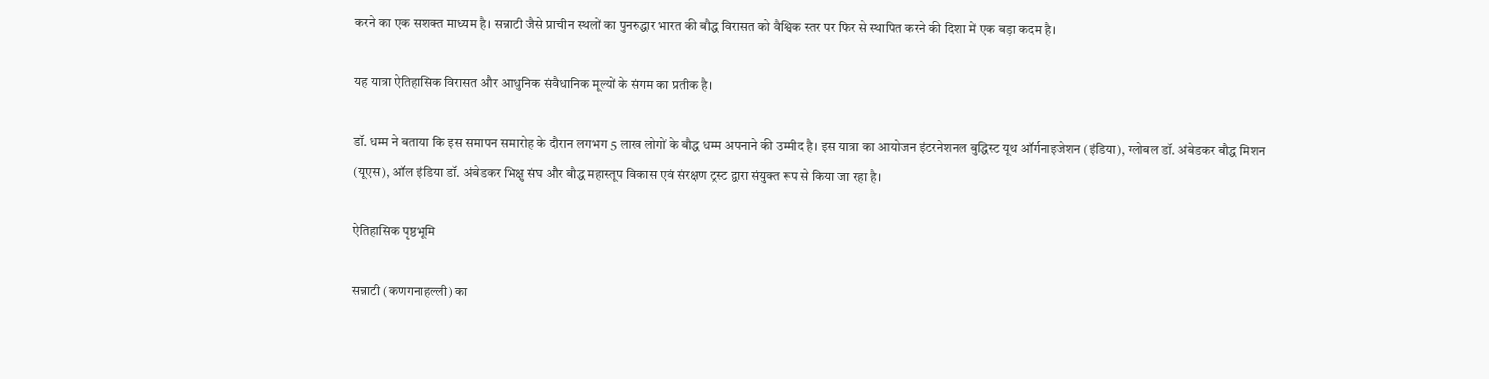करने का एक सशक्त माध्यम है। सन्नाटी जैसे प्राचीन स्थलों का पुनरुद्धार भारत की बौद्ध विरासत को वैश्विक स्तर पर फिर से स्थापित करने की दिशा में एक बड़ा कदम है।

यह यात्रा ऐतिहासिक विरासत और आधुनिक संवैधानिक मूल्यों के संगम का प्रतीक है।

डॉ. धम्म ने बताया कि इस समापन समारोह के दौरान लगभग 5 लाख लोगों के बौद्ध धम्म अपनाने की उम्मीद है। इस यात्रा का आयोजन इंटरनेशनल बुद्धिस्ट यूथ ऑर्गनाइजेशन (इंडिया), ग्लोबल डॉ. अंबेडकर बौद्ध मिशन (यूएस), ऑल इंडिया डॉ. अंबेडकर भिक्षु संघ और बौद्ध महास्तूप विकास एवं संरक्षण ट्रस्ट द्वारा संयुक्त रूप से किया जा रहा है।

ऐतिहासिक पृष्ठभूमि

सन्नाटी (कणगनाहल्ली) का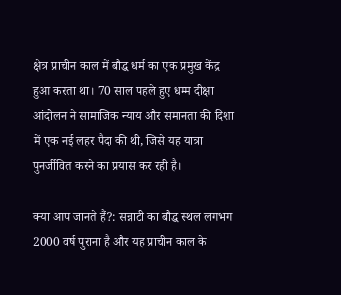क्षेत्र प्राचीन काल में बौद्ध धर्म का एक प्रमुख केंद्र हुआ करता था। 70 साल पहले हुए धम्म दीक्षा आंदोलन ने सामाजिक न्याय और समानता की दिशा में एक नई लहर पैदा की थी, जिसे यह यात्रा पुनर्जीवित करने का प्रयास कर रही है।

क्या आप जानते हैं?: सन्नाटी का बौद्ध स्थल लगभग 2000 वर्ष पुराना है और यह प्राचीन काल के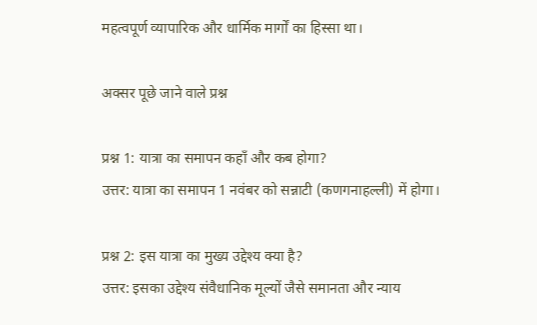महत्वपूर्ण व्यापारिक और धार्मिक मार्गों का हिस्सा था।

अक्सर पूछे जाने वाले प्रश्न

प्रश्न 1: यात्रा का समापन कहाँ और कब होगा?
उत्तर: यात्रा का समापन 1 नवंबर को सन्नाटी (कणगनाहल्ली) में होगा।

प्रश्न 2: इस यात्रा का मुख्य उद्देश्य क्या है?
उत्तर: इसका उद्देश्य संवैधानिक मूल्यों जैसे समानता और न्याय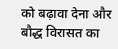को बढ़ावा देना और बौद्ध विरासत का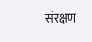संरक्षण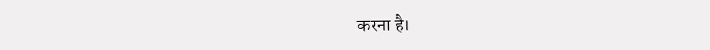करना है।